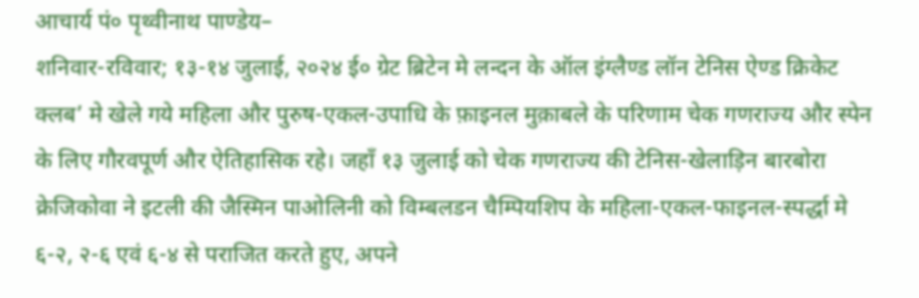आचार्य पं० पृथ्वीनाथ पाण्डेय–
शनिवार-रविवार; १३-१४ जुलाई, २०२४ ई० ग्रेट ब्रिटेन मे लन्दन के ऑल इंग्लैण्ड लॉन टेनिस ऐण्ड क्रिकेट क्लब’ मे खेले गये महिला और पुरुष-एकल-उपाधि के फ़ाइनल मुक़ाबले के परिणाम चेक गणराज्य और स्पेन के लिए गौरवपूर्ण और ऐतिहासिक रहे। जहाँ १३ जुलाई को चेक गणराज्य की टेनिस-खेलाड़िन बारबोरा क्रेजिकोवा ने इटली की जैस्मिन पाओलिनी को विम्बलडन चैम्पियशिप के महिला-एकल-फाइनल-स्पर्द्धा मे ६-२, २-६ एवं ६-४ से पराजित करते हुए, अपने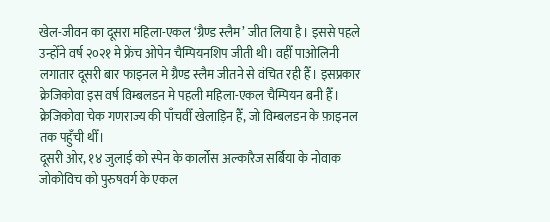खेल-जीवन का दूसरा महिला-एकल ‘ग्रैण्ड स्लैम’ जीत लिया है। इससे पहले उन्होँने वर्ष २०२१ मे फ्रेंच ओपेन चैम्पियनशिप जीती थी। वहीँ पाओलिनी लगातार दूसरी बार फाइनल मे ग्रैण्ड स्लैम जीतने से वंचित रही हैँ। इसप्रकार क्रेजिकोवा इस वर्ष विम्बलडन मे पहली महिला-एकल चैम्पियन बनी हैँ। क्रेजिकोवा चेक गणराज्य की पाँचवीँ खेलाड़िन हैँ, जो विम्बलडन के फ़ाइनल तक पहुँची थीँ।
दूसरी ओर, १४ जुलाई को स्पेन के कार्लोस अल्कारैज सर्बिया के नोवाक जोकोविच को पुरुषवर्ग के एकल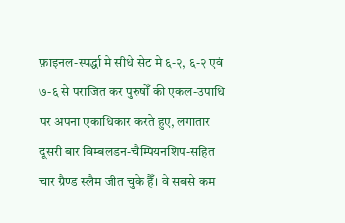फ़ाइनल-स्पर्द्धा मे सीधे सेट मे ६-२, ६-२ एवं ७-६ से पराजित कर पुरुषोँ की एकल-उपाधि पर अपना एकाधिकार करते हुए, लगातार दूसरी बार विम्बलडन-चैम्पियनशिप-सहित चार ग्रैण्ड स्लैम जीत चुके हैँ। वे सबसे कम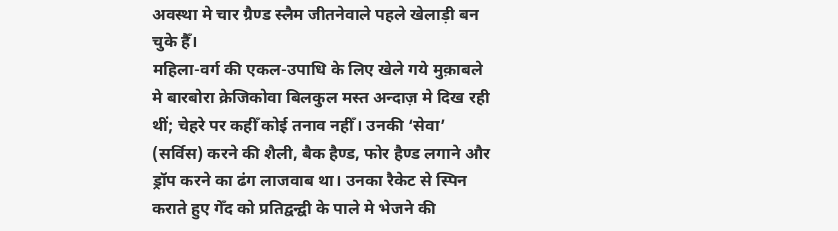अवस्था मे चार ग्रैण्ड स्लैम जीतनेवाले पहले खेलाड़ी बन चुके हैँ।
महिला-वर्ग की एकल-उपाधि के लिए खेले गये मुक़ाबले मे बारबोरा क्रेजिकोवा बिलकुल मस्त अन्दाज़ मे दिख रही थीं; चेहरे पर कहीँ कोई तनाव नहीँ। उनकी ‘सेवा’ (सर्विस) करने की शैली, बैक हैण्ड, फोर हैण्ड लगाने और ड्रॉप करने का ढंग लाजवाब था। उनका रैकेट से स्पिन कराते हुए गेँद को प्रतिद्वन्द्वी के पाले मे भेजने की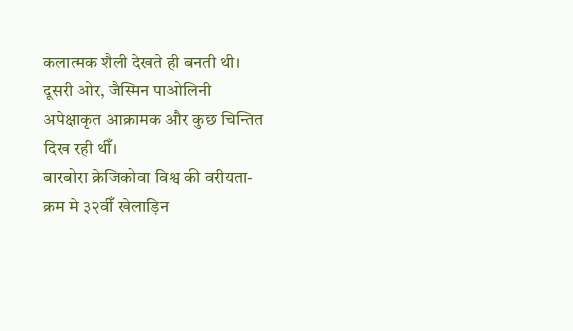कलात्मक शैली देखते ही बनती थी। दूसरी ओर, जैस्मिन पाओलिनी अपेक्षाकृत आक्रामक और कुछ चिन्तित दिख रही थीँ।
बारबोरा क्रेजिकोवा विश्व की वरीयता-क्रम मे ३२वीँ खेलाड़िन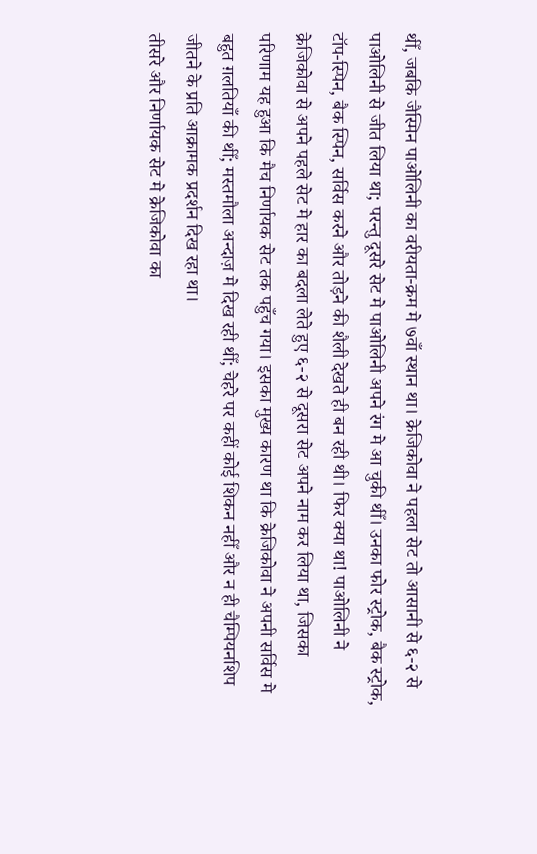थीँ, जबकि जैस्मिन पाओलिनी का वरीयता-क्रम मे ७वाँ स्थान था। क्रेजिकोवा ने पहला सेट तो आसानी से ६-२ से पाओलिनी से जीत लिया था; परन्तु दूसरे सेट मे पाओलिनी अपने रंग मे आ चुकी थीँ। उनका फोर स्ट्रोक, बैक स्ट्रोक, टॉप-स्पिन, बैक स्पिन, सर्विस करने और तोड़ने की शैली देखते ही बन रही थी। फिर क्या था! पाओलिनी ने क्रेजिकोवा से अपने पहले सेट मे हार का बदला लेते हुए ६-२ से दूसरा सेट अपने नाम कर लिया था, जिसका परिणाम यह हुआ कि मैच निर्णायक सेट तक पहुँच गया। इसका मुख्य कारण था कि क्रेजिकोवा ने अपनी सर्विस मे बहुत ग़लतियाँ की थीँ; मस्तमौला अन्दाज़ मे दिख रही थीँ; चेहरे पर कहीं कोई शिकन नहीँ और न ही चैम्पियनशिप जीतने के प्रति आक्रामक प्रदर्शन दिख रहा था।
तीसरे और निर्णायक सेट मे क्रेजिकोवा का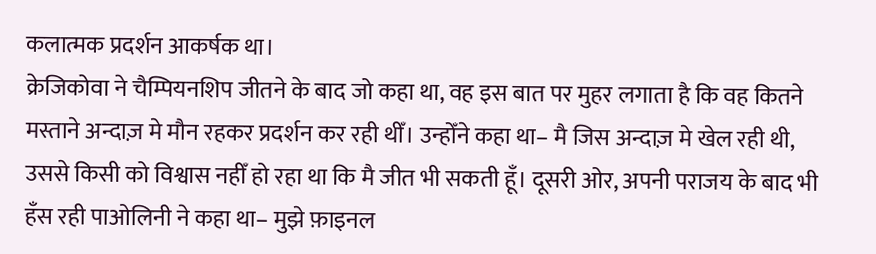कलात्मक प्रदर्शन आकर्षक था।
क्रेजिकोवा ने चैम्पियनशिप जीतने के बाद जो कहा था, वह इस बात पर मुहर लगाता है कि वह कितने मस्ताने अन्दाज़ मे मौन रहकर प्रदर्शन कर रही थीँ। उन्होँने कहा था– मै जिस अन्दाज़ मे खेल रही थी, उससे किसी को विश्वास नहीँ हो रहा था कि मै जीत भी सकती हूँ। दूसरी ओर, अपनी पराजय के बाद भी हँस रही पाओलिनी ने कहा था– मुझे फ़ाइनल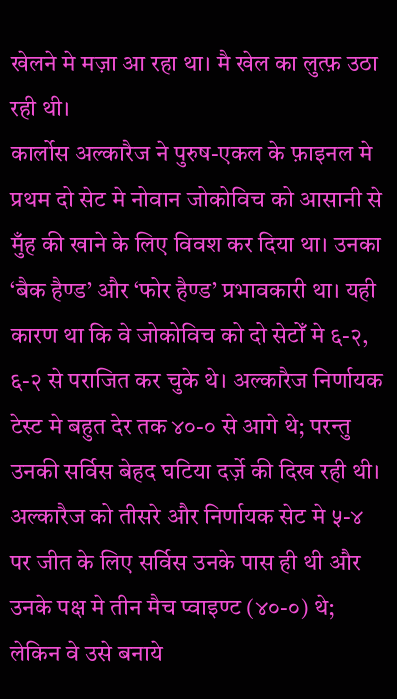खेलने मे मज़ा आ रहा था। मै खेल का लुत्फ़ उठा रही थी।
कार्लोस अल्कारैज ने पुरुष-एकल के फ़ाइनल मे प्रथम दो सेट मे नोवान जोकोविच को आसानी से मुँह की खाने के लिए विवश कर दिया था। उनका ‘बैक हैण्ड’ और ‘फोर हैण्ड’ प्रभावकारी था। यही कारण था कि वे जोकोविच को दो सेटोँ मे ६-२, ६-२ से पराजित कर चुके थे। अल्कारैज निर्णायक टेस्ट मे बहुत देर तक ४०-० से आगे थे; परन्तु उनकी सर्विस बेहद घटिया दर्ज़े की दिख रही थी। अल्कारैज को तीसरे और निर्णायक सेट मे ५-४ पर जीत के लिए सर्विस उनके पास ही थी और उनके पक्ष मे तीन मैच प्वाइण्ट (४०-०) थे; लेकिन वे उसे बनाये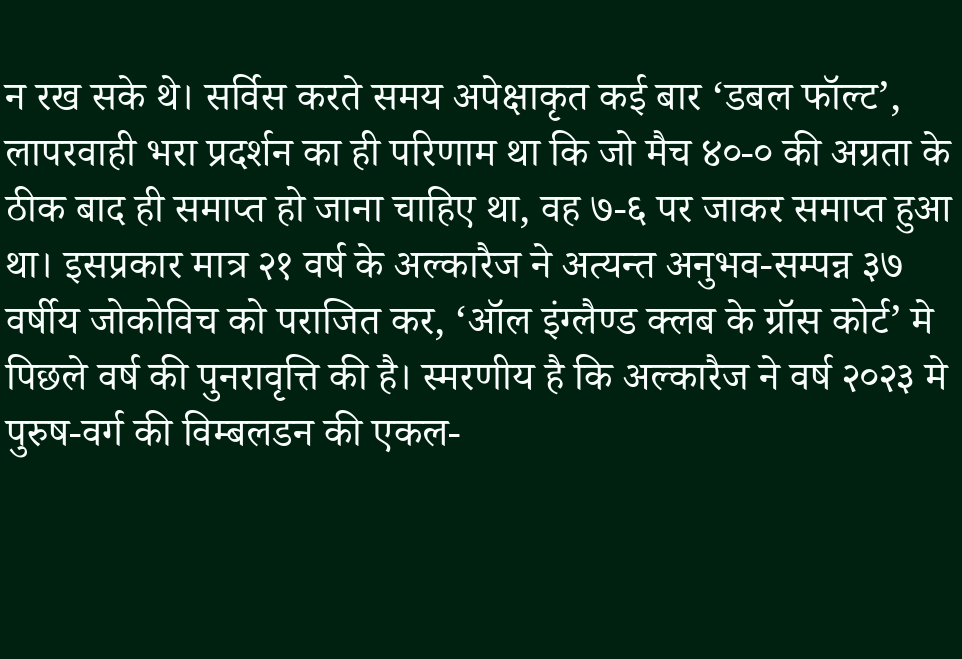न रख सके थे। सर्विस करते समय अपेक्षाकृत कई बार ‘डबल फॉल्ट’, लापरवाही भरा प्रदर्शन का ही परिणाम था कि जो मैच ४०-० की अग्रता के ठीक बाद ही समाप्त हो जाना चाहिए था, वह ७-६ पर जाकर समाप्त हुआ था। इसप्रकार मात्र २१ वर्ष के अल्कारैज ने अत्यन्त अनुभव-सम्पन्न ३७ वर्षीय जोकोविच को पराजित कर, ‘ऑल इंग्लैण्ड क्लब के ग्रॉस कोर्ट’ मे पिछले वर्ष की पुनरावृत्ति की है। स्मरणीय है कि अल्कारैज ने वर्ष २०२३ मे पुरुष-वर्ग की विम्बलडन की एकल-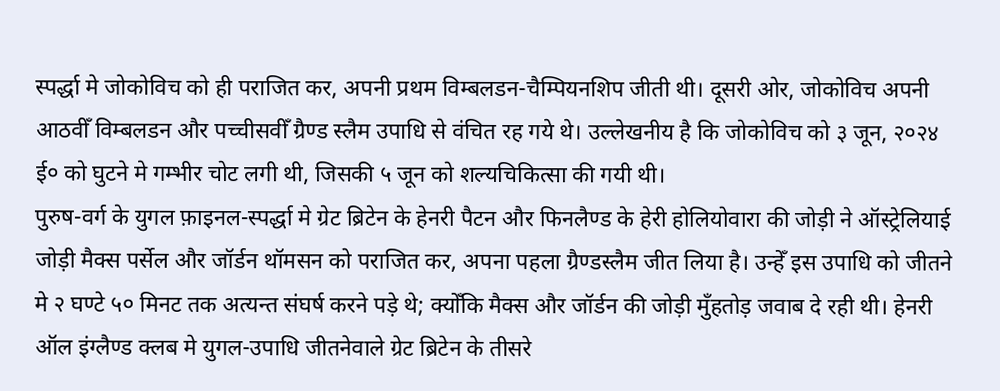स्पर्द्धा मे जोकोविच को ही पराजित कर, अपनी प्रथम विम्बलडन-चैम्पियनशिप जीती थी। दूसरी ओर, जोकोविच अपनी आठवीँ विम्बलडन और पच्चीसवीँ ग्रैण्ड स्लैम उपाधि से वंचित रह गये थे। उल्लेखनीय है कि जोकोविच को ३ जून, २०२४ ई० को घुटने मे गम्भीर चोट लगी थी, जिसकी ५ जून को शल्यचिकित्सा की गयी थी।
पुरुष-वर्ग के युगल फ़ाइनल-स्पर्द्धा मे ग्रेट ब्रिटेन के हेनरी पैटन और फिनलैण्ड के हेरी होलियोवारा की जोड़ी ने ऑस्ट्रेलियाई जोड़ी मैक्स पर्सेल और जॉर्डन थॉमसन को पराजित कर, अपना पहला ग्रैण्डस्लैम जीत लिया है। उन्हेँ इस उपाधि को जीतने मे २ घण्टे ५० मिनट तक अत्यन्त संघर्ष करने पड़े थे; क्योँकि मैक्स और जॉर्डन की जोड़ी मुँहतोड़ जवाब दे रही थी। हेनरी ऑल इंग्लैण्ड क्लब मे युगल-उपाधि जीतनेवाले ग्रेट ब्रिटेन के तीसरे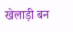खेलाड़ी बन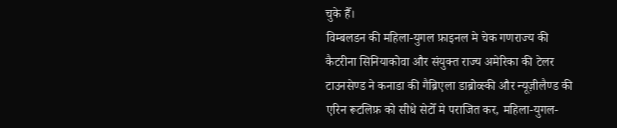चुके हैँ।
विम्बलडन की महिला-युगल फ़ाइनल मे चेक गणराज्य की कैटरीना सिनियाकोवा और संयुक्त राज्य अमेरिका की टेलर टाउनसेण्ड ने कनाडा की गैब्रिएला डाब्रोव्स्की और न्यूज़ीलैण्ड की एरिन रूटलिफ़ को सीधे सेटोँ मे पराजित कर, महिला-युगल-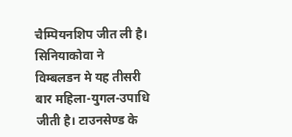चैम्पियनशिप जीत ली है। सिनियाकोवा ने विम्बलडन मे यह तीसरी बार महिला-युगल-उपाधि जीती है। टाउनसेण्ड के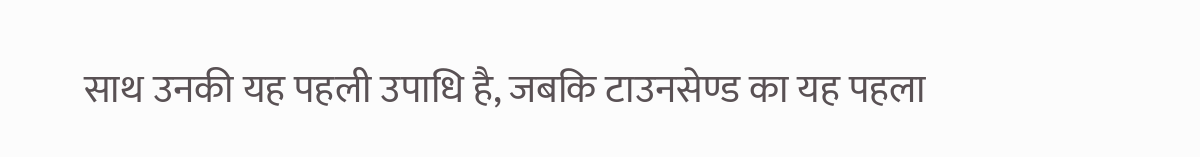साथ उनकी यह पहली उपाधि है, जबकि टाउनसेण्ड का यह पहला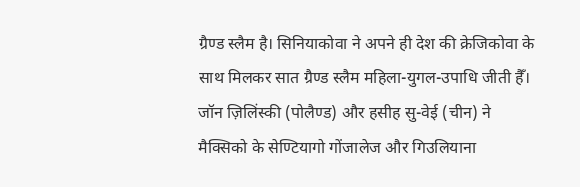ग्रैण्ड स्लैम है। सिनियाकोवा ने अपने ही देश की क्रेजिकोवा के साथ मिलकर सात ग्रैण्ड स्लैम महिला-युगल-उपाधि जीती हैँ।
जॉन ज़िलिंस्की (पोलैण्ड) और हसीह सु-वेई (चीन) ने मैक्सिको के सेण्टियागो गोंजालेज और गिउलियाना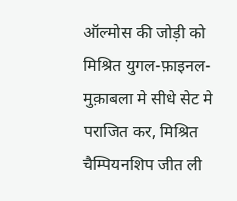ऑल्मोस की जोड़ी को मिश्रित युगल-फ़ाइनल- मुक़ाबला मे सीधे सेट मे पराजित कर, मिश्रित चैम्पियनशिप जीत ली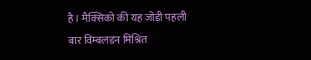है। मैक्सिको की यह जोड़ी पहली बार विम्बलडन मिश्रित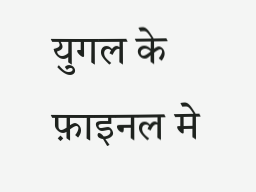युगल के फ़ाइनल मे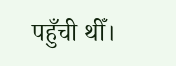पहुँची थीँ।